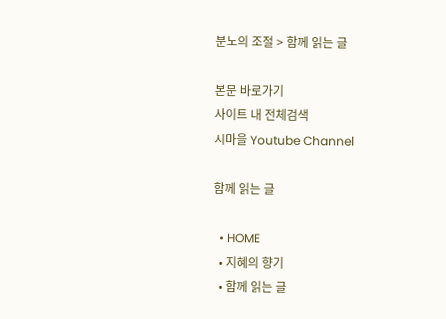분노의 조절 > 함께 읽는 글

본문 바로가기
사이트 내 전체검색
시마을 Youtube Channel

함께 읽는 글

  • HOME
  • 지혜의 향기
  • 함께 읽는 글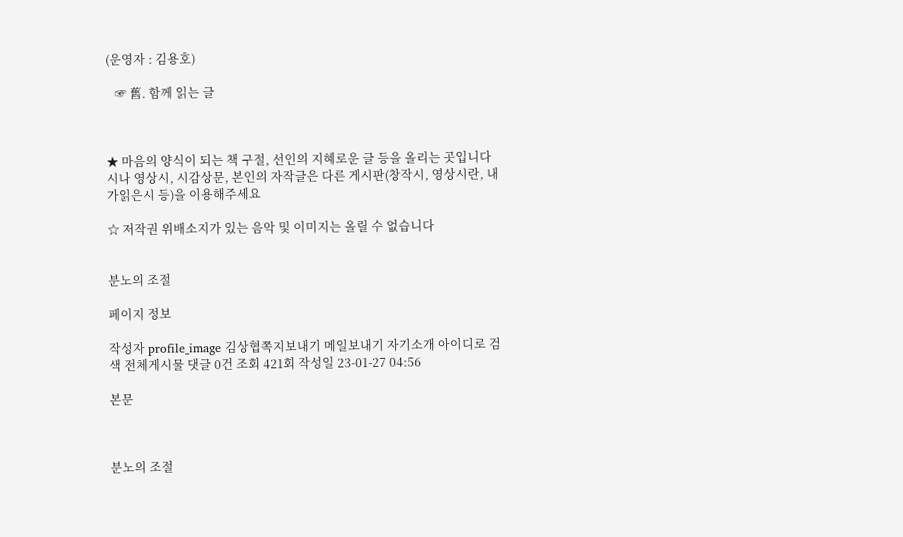(운영자 : 김용호)

   ☞ 舊. 함께 읽는 글



★ 마음의 양식이 되는 책 구절, 선인의 지혜로운 글 등을 올리는 곳입니다
시나 영상시, 시감상문, 본인의 자작글은 다른 게시판(창작시, 영상시란, 내가읽은시 등)을 이용해주세요

☆ 저작권 위배소지가 있는 음악 및 이미지는 올릴 수 없습니다


분노의 조절

페이지 정보

작성자 profile_image 김상협쪽지보내기 메일보내기 자기소개 아이디로 검색 전체게시물 댓글 0건 조회 421회 작성일 23-01-27 04:56

본문



분노의 조절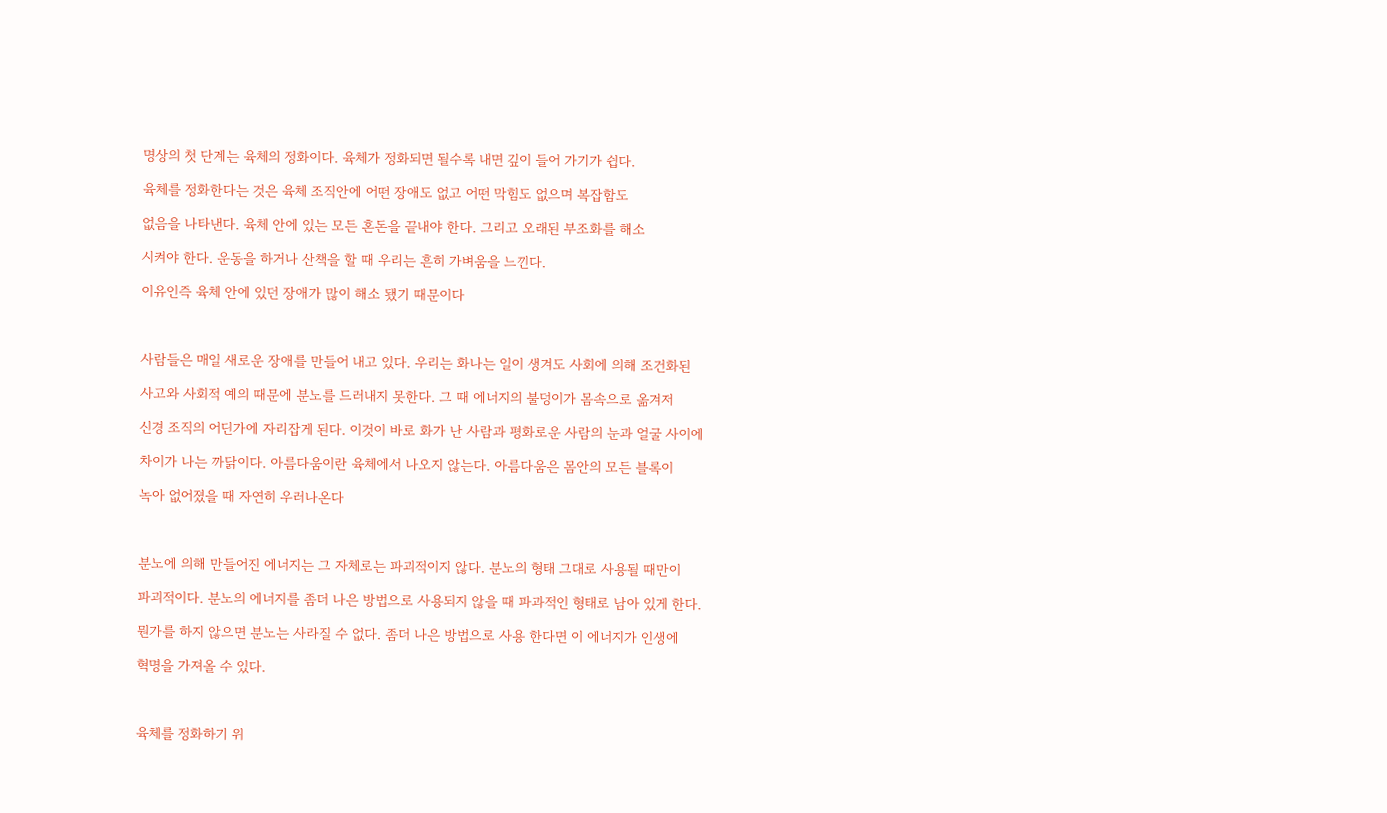명상의 첫 단계는 육체의 정화이다. 육체가 정화되면 될수록 내면 깊이 들어 가기가 쉽다.

육체를 정화한다는 것은 육체 조직안에 어떤 장애도 없고 어떤 막힘도 없으며 복잡함도

없음을 나타낸다. 육체 안에 있는 모든 혼돈을 끝내야 한다. 그리고 오래된 부조화를 해소

시켜야 한다. 운동을 하거나 산책을 할 때 우리는 흔히 가벼움을 느낀다.

이유인즉 육체 안에 있던 장애가 많이 해소 됐기 때문이다



사람들은 매일 새로운 장애를 만들어 내고 있다. 우리는 화나는 일이 생겨도 사회에 의해 조건화된

사고와 사회적 예의 때문에 분노를 드러내지 못한다. 그 때 에너지의 불덩이가 몸속으로 옮겨저

신경 조직의 어딘가에 자리잡게 된다. 이것이 바로 화가 난 사람과 평화로운 사람의 눈과 얼굴 사이에

차이가 나는 까닭이다. 아름다움이란 육체에서 나오지 않는다. 아름다움은 몸안의 모든 블록이

녹아 없어졌을 때 자연히 우러나온다



분노에 의해 만들어진 에너지는 그 자체로는 파괴적이지 않다. 분노의 형태 그대로 사용될 때만이

파괴적이다. 분노의 에너지를 좀더 나은 방법으로 사용되지 않을 때 파과적인 형태로 남아 있게 한다.

뭔가를 하지 않으면 분노는 사라질 수 없다. 좀더 나은 방법으로 사용 한다면 이 에너지가 인생에

혁명을 가져올 수 있다.



육체를 정화하기 위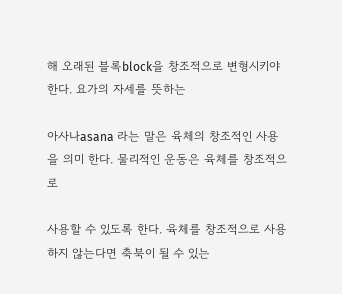해 오래된 블록block을 창조적으로 변형시키야 한다. 요가의 자세를 뜻하는

아사나asana 라는 말은 육체의 창조적인 사용을 의미 한다. 물리적인 운동은 육체를 창조적으로

사용할 수 있도록 한다. 육체를 창조적으로 사용하지 않는다면 축북이 될 수 있는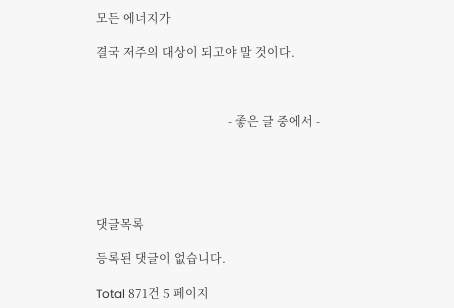모든 에너지가

결국 저주의 대상이 되고야 말 것이다.



                                            - 좋은 글 중에서 -





댓글목록

등록된 댓글이 없습니다.

Total 871건 5 페이지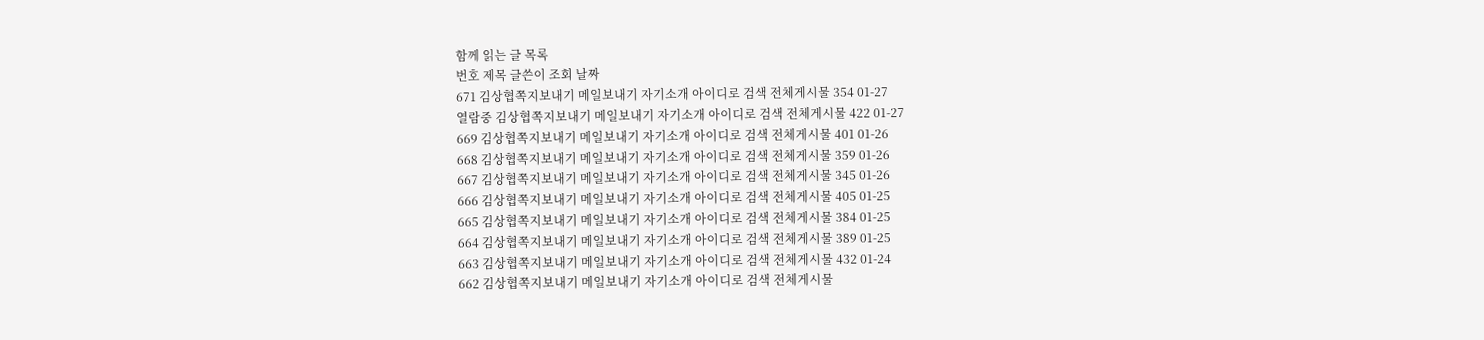함께 읽는 글 목록
번호 제목 글쓴이 조회 날짜
671 김상협쪽지보내기 메일보내기 자기소개 아이디로 검색 전체게시물 354 01-27
열람중 김상협쪽지보내기 메일보내기 자기소개 아이디로 검색 전체게시물 422 01-27
669 김상협쪽지보내기 메일보내기 자기소개 아이디로 검색 전체게시물 401 01-26
668 김상협쪽지보내기 메일보내기 자기소개 아이디로 검색 전체게시물 359 01-26
667 김상협쪽지보내기 메일보내기 자기소개 아이디로 검색 전체게시물 345 01-26
666 김상협쪽지보내기 메일보내기 자기소개 아이디로 검색 전체게시물 405 01-25
665 김상협쪽지보내기 메일보내기 자기소개 아이디로 검색 전체게시물 384 01-25
664 김상협쪽지보내기 메일보내기 자기소개 아이디로 검색 전체게시물 389 01-25
663 김상협쪽지보내기 메일보내기 자기소개 아이디로 검색 전체게시물 432 01-24
662 김상협쪽지보내기 메일보내기 자기소개 아이디로 검색 전체게시물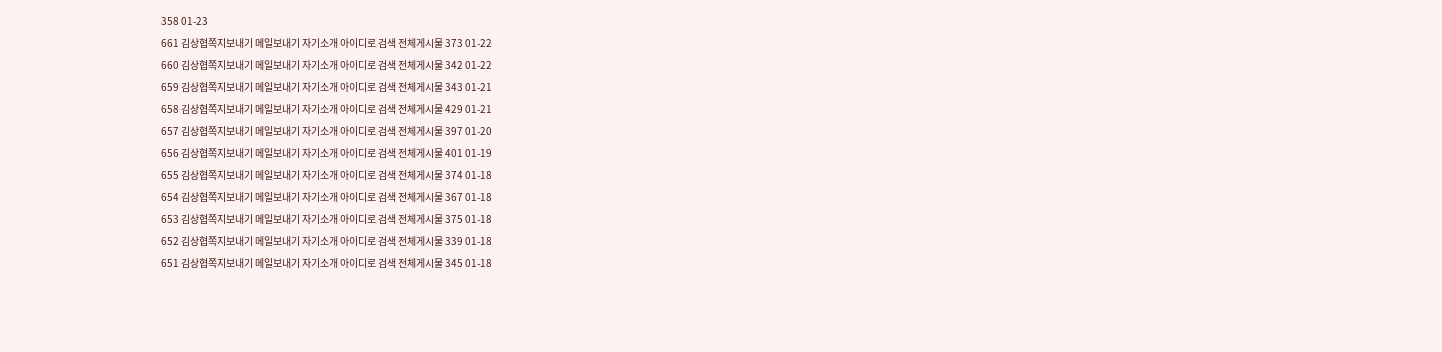358 01-23
661 김상협쪽지보내기 메일보내기 자기소개 아이디로 검색 전체게시물 373 01-22
660 김상협쪽지보내기 메일보내기 자기소개 아이디로 검색 전체게시물 342 01-22
659 김상협쪽지보내기 메일보내기 자기소개 아이디로 검색 전체게시물 343 01-21
658 김상협쪽지보내기 메일보내기 자기소개 아이디로 검색 전체게시물 429 01-21
657 김상협쪽지보내기 메일보내기 자기소개 아이디로 검색 전체게시물 397 01-20
656 김상협쪽지보내기 메일보내기 자기소개 아이디로 검색 전체게시물 401 01-19
655 김상협쪽지보내기 메일보내기 자기소개 아이디로 검색 전체게시물 374 01-18
654 김상협쪽지보내기 메일보내기 자기소개 아이디로 검색 전체게시물 367 01-18
653 김상협쪽지보내기 메일보내기 자기소개 아이디로 검색 전체게시물 375 01-18
652 김상협쪽지보내기 메일보내기 자기소개 아이디로 검색 전체게시물 339 01-18
651 김상협쪽지보내기 메일보내기 자기소개 아이디로 검색 전체게시물 345 01-18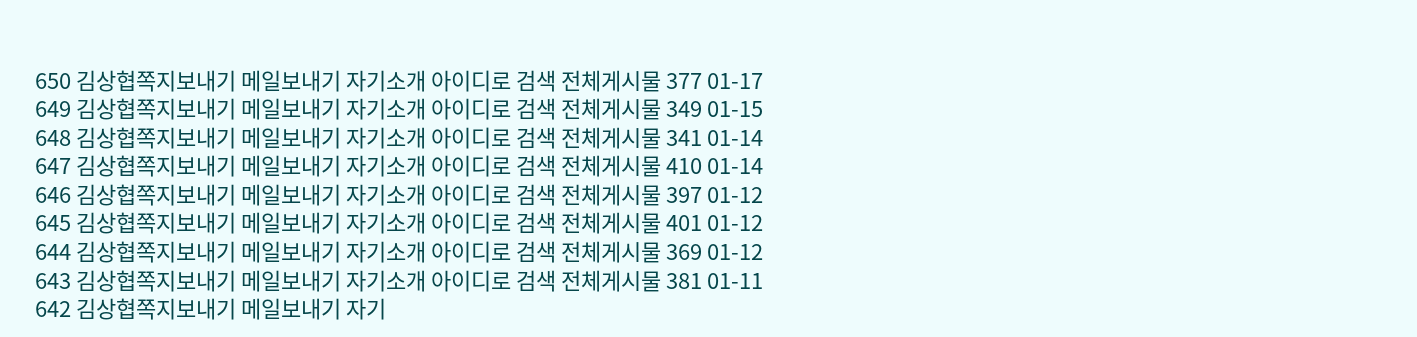650 김상협쪽지보내기 메일보내기 자기소개 아이디로 검색 전체게시물 377 01-17
649 김상협쪽지보내기 메일보내기 자기소개 아이디로 검색 전체게시물 349 01-15
648 김상협쪽지보내기 메일보내기 자기소개 아이디로 검색 전체게시물 341 01-14
647 김상협쪽지보내기 메일보내기 자기소개 아이디로 검색 전체게시물 410 01-14
646 김상협쪽지보내기 메일보내기 자기소개 아이디로 검색 전체게시물 397 01-12
645 김상협쪽지보내기 메일보내기 자기소개 아이디로 검색 전체게시물 401 01-12
644 김상협쪽지보내기 메일보내기 자기소개 아이디로 검색 전체게시물 369 01-12
643 김상협쪽지보내기 메일보내기 자기소개 아이디로 검색 전체게시물 381 01-11
642 김상협쪽지보내기 메일보내기 자기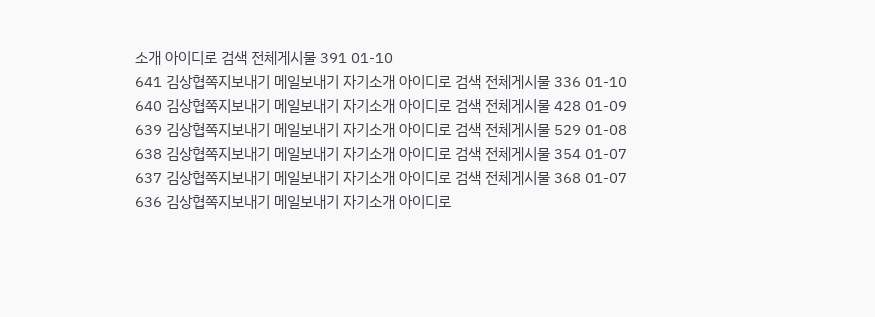소개 아이디로 검색 전체게시물 391 01-10
641 김상협쪽지보내기 메일보내기 자기소개 아이디로 검색 전체게시물 336 01-10
640 김상협쪽지보내기 메일보내기 자기소개 아이디로 검색 전체게시물 428 01-09
639 김상협쪽지보내기 메일보내기 자기소개 아이디로 검색 전체게시물 529 01-08
638 김상협쪽지보내기 메일보내기 자기소개 아이디로 검색 전체게시물 354 01-07
637 김상협쪽지보내기 메일보내기 자기소개 아이디로 검색 전체게시물 368 01-07
636 김상협쪽지보내기 메일보내기 자기소개 아이디로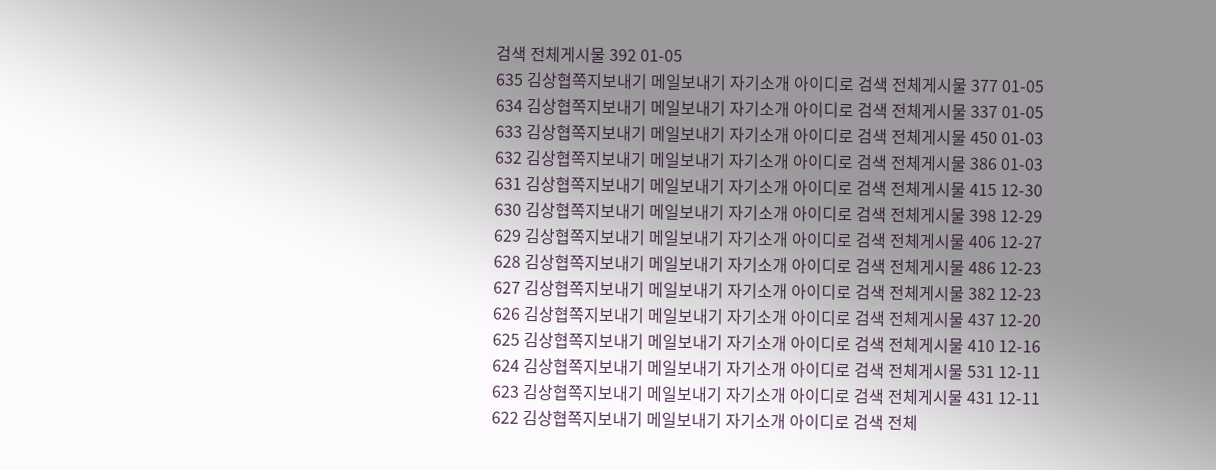검색 전체게시물 392 01-05
635 김상협쪽지보내기 메일보내기 자기소개 아이디로 검색 전체게시물 377 01-05
634 김상협쪽지보내기 메일보내기 자기소개 아이디로 검색 전체게시물 337 01-05
633 김상협쪽지보내기 메일보내기 자기소개 아이디로 검색 전체게시물 450 01-03
632 김상협쪽지보내기 메일보내기 자기소개 아이디로 검색 전체게시물 386 01-03
631 김상협쪽지보내기 메일보내기 자기소개 아이디로 검색 전체게시물 415 12-30
630 김상협쪽지보내기 메일보내기 자기소개 아이디로 검색 전체게시물 398 12-29
629 김상협쪽지보내기 메일보내기 자기소개 아이디로 검색 전체게시물 406 12-27
628 김상협쪽지보내기 메일보내기 자기소개 아이디로 검색 전체게시물 486 12-23
627 김상협쪽지보내기 메일보내기 자기소개 아이디로 검색 전체게시물 382 12-23
626 김상협쪽지보내기 메일보내기 자기소개 아이디로 검색 전체게시물 437 12-20
625 김상협쪽지보내기 메일보내기 자기소개 아이디로 검색 전체게시물 410 12-16
624 김상협쪽지보내기 메일보내기 자기소개 아이디로 검색 전체게시물 531 12-11
623 김상협쪽지보내기 메일보내기 자기소개 아이디로 검색 전체게시물 431 12-11
622 김상협쪽지보내기 메일보내기 자기소개 아이디로 검색 전체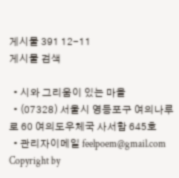게시물 391 12-11
게시물 검색

  • 시와 그리움이 있는 마을
  • (07328) 서울시 영등포구 여의나루로 60 여의도우체국 사서함 645호
  • 관리자이메일 feelpoem@gmail.com
Copyright by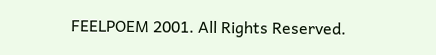FEELPOEM 2001. All Rights Reserved.